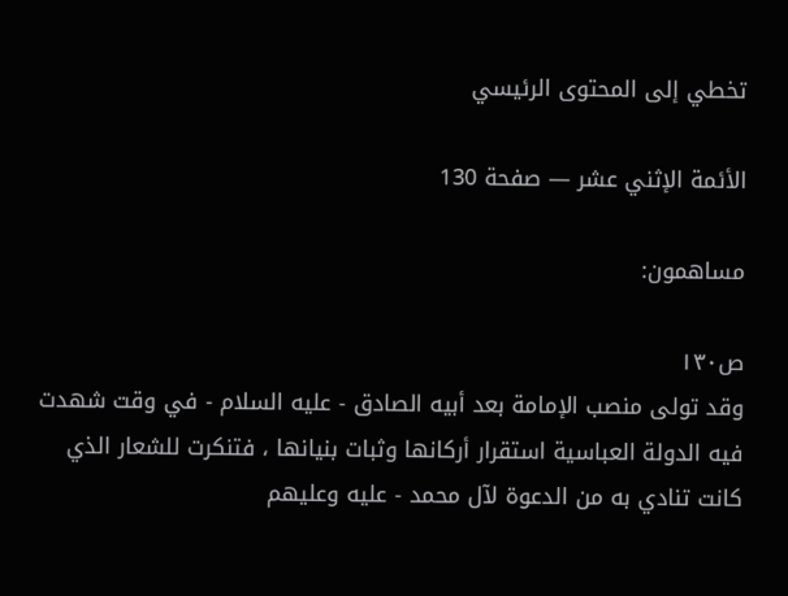تخطي إلى المحتوى الرئيسي

الأئمة الإثني عشر — صفحة 130

مساهمون:

ص١٣٠
وقد تولى منصب الإمامة بعد أبيه الصادق - عليه السلام - في وقت شهدت فيه الدولة العباسية استقرار أركانها وثبات بنيانها ، فتنكرت للشعار الذي كانت تنادي به من الدعوة لآل محمد - عليه وعليهم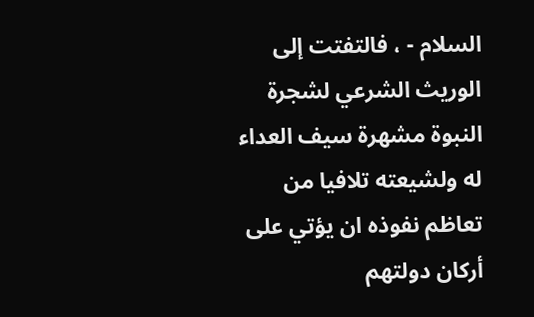السلام - ، فالتفتت إلى الوريث الشرعي لشجرة النبوة مشهرة سيف العداء له ولشيعته تلافيا من تعاظم نفوذه ان يؤتي على أركان دولتهم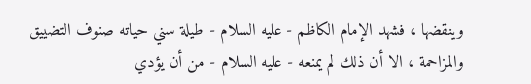وينقضها ، فشهد الإمام الكاظم - عليه السلام - طيلة سني حياته صنوف التضييق والمزاحمة ، الا أن ذلك لم يمنعه - عليه السلام - من أن يؤدي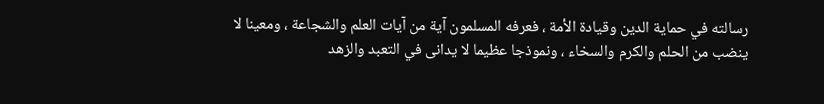رسالته في حماية الدين وقيادة الأمة ، فعرفه المسلمون آية من آيات العلم والشجاعة ، ومعينا لا ينضب من الحلم والكرم والسخاء ، ونموذجا عظيما لا يدانى في التعبد والزهد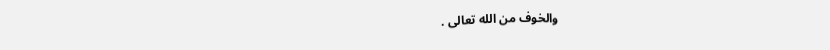والخوف من الله تعالى .